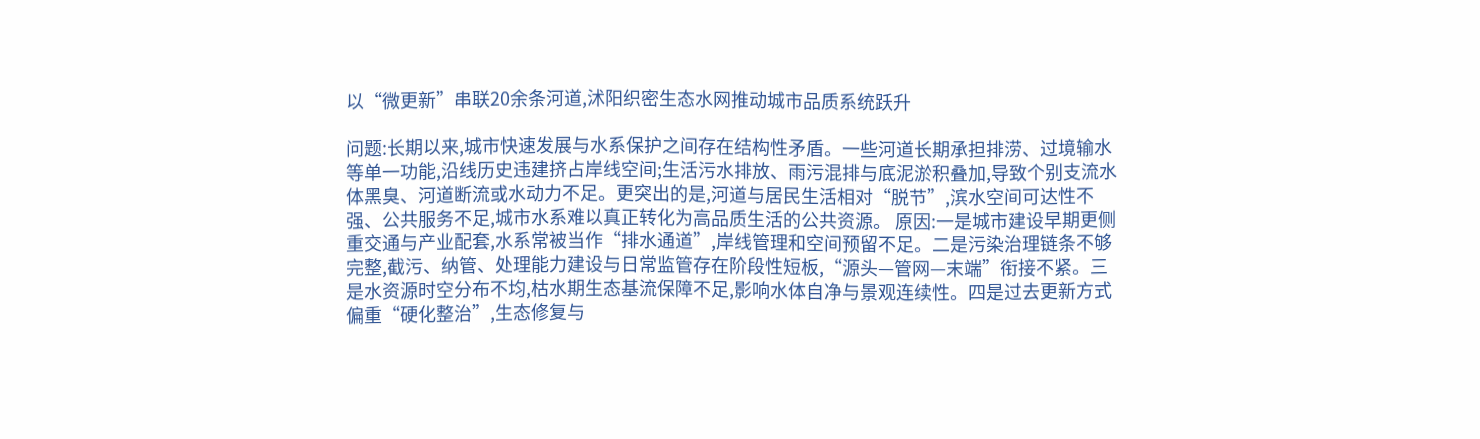以“微更新”串联20余条河道,沭阳织密生态水网推动城市品质系统跃升

问题:长期以来,城市快速发展与水系保护之间存在结构性矛盾。一些河道长期承担排涝、过境输水等单一功能,沿线历史违建挤占岸线空间;生活污水排放、雨污混排与底泥淤积叠加,导致个别支流水体黑臭、河道断流或水动力不足。更突出的是,河道与居民生活相对“脱节”,滨水空间可达性不强、公共服务不足,城市水系难以真正转化为高品质生活的公共资源。 原因:一是城市建设早期更侧重交通与产业配套,水系常被当作“排水通道”,岸线管理和空间预留不足。二是污染治理链条不够完整,截污、纳管、处理能力建设与日常监管存在阶段性短板,“源头—管网—末端”衔接不紧。三是水资源时空分布不均,枯水期生态基流保障不足,影响水体自净与景观连续性。四是过去更新方式偏重“硬化整治”,生态修复与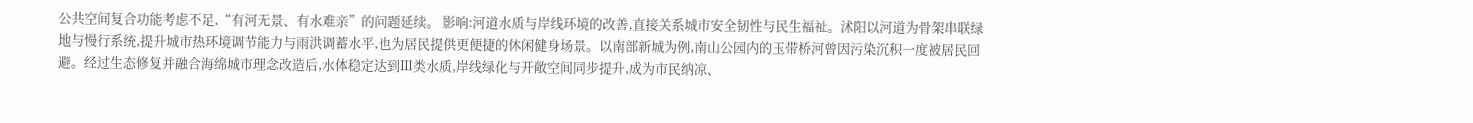公共空间复合功能考虑不足,“有河无景、有水难亲”的问题延续。 影响:河道水质与岸线环境的改善,直接关系城市安全韧性与民生福祉。沭阳以河道为骨架串联绿地与慢行系统,提升城市热环境调节能力与雨洪调蓄水平,也为居民提供更便捷的休闲健身场景。以南部新城为例,南山公园内的玉带桥河曾因污染沉积一度被居民回避。经过生态修复并融合海绵城市理念改造后,水体稳定达到Ⅲ类水质,岸线绿化与开敞空间同步提升,成为市民纳凉、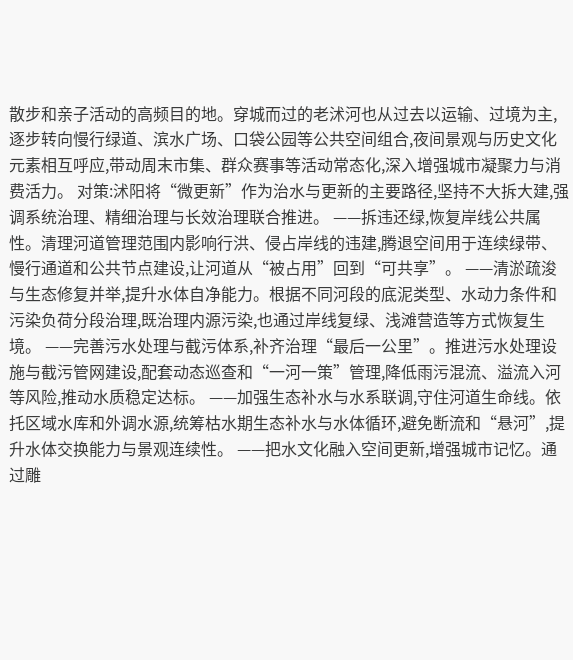散步和亲子活动的高频目的地。穿城而过的老沭河也从过去以运输、过境为主,逐步转向慢行绿道、滨水广场、口袋公园等公共空间组合,夜间景观与历史文化元素相互呼应,带动周末市集、群众赛事等活动常态化,深入增强城市凝聚力与消费活力。 对策:沭阳将“微更新”作为治水与更新的主要路径,坚持不大拆大建,强调系统治理、精细治理与长效治理联合推进。 ——拆违还绿,恢复岸线公共属性。清理河道管理范围内影响行洪、侵占岸线的违建,腾退空间用于连续绿带、慢行通道和公共节点建设,让河道从“被占用”回到“可共享”。 ——清淤疏浚与生态修复并举,提升水体自净能力。根据不同河段的底泥类型、水动力条件和污染负荷分段治理,既治理内源污染,也通过岸线复绿、浅滩营造等方式恢复生境。 ——完善污水处理与截污体系,补齐治理“最后一公里”。推进污水处理设施与截污管网建设,配套动态巡查和“一河一策”管理,降低雨污混流、溢流入河等风险,推动水质稳定达标。 ——加强生态补水与水系联调,守住河道生命线。依托区域水库和外调水源,统筹枯水期生态补水与水体循环,避免断流和“悬河”,提升水体交换能力与景观连续性。 ——把水文化融入空间更新,增强城市记忆。通过雕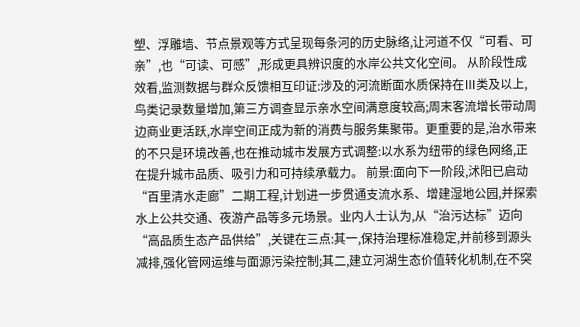塑、浮雕墙、节点景观等方式呈现每条河的历史脉络,让河道不仅“可看、可亲”,也“可读、可感”,形成更具辨识度的水岸公共文化空间。 从阶段性成效看,监测数据与群众反馈相互印证:涉及的河流断面水质保持在Ⅲ类及以上,鸟类记录数量增加,第三方调查显示亲水空间满意度较高;周末客流增长带动周边商业更活跃,水岸空间正成为新的消费与服务集聚带。更重要的是,治水带来的不只是环境改善,也在推动城市发展方式调整:以水系为纽带的绿色网络,正在提升城市品质、吸引力和可持续承载力。 前景:面向下一阶段,沭阳已启动“百里清水走廊”二期工程,计划进一步贯通支流水系、增建湿地公园,并探索水上公共交通、夜游产品等多元场景。业内人士认为,从“治污达标”迈向“高品质生态产品供给”,关键在三点:其一,保持治理标准稳定,并前移到源头减排,强化管网运维与面源污染控制;其二,建立河湖生态价值转化机制,在不突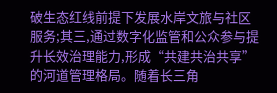破生态红线前提下发展水岸文旅与社区服务;其三,通过数字化监管和公众参与提升长效治理能力,形成“共建共治共享”的河道管理格局。随着长三角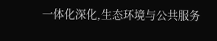一体化深化,生态环境与公共服务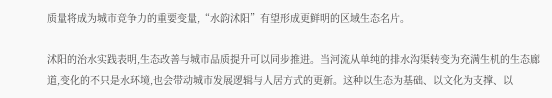质量将成为城市竞争力的重要变量,“水韵沭阳”有望形成更鲜明的区域生态名片。

沭阳的治水实践表明,生态改善与城市品质提升可以同步推进。当河流从单纯的排水沟渠转变为充满生机的生态廊道,变化的不只是水环境,也会带动城市发展逻辑与人居方式的更新。这种以生态为基础、以文化为支撑、以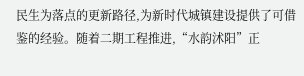民生为落点的更新路径,为新时代城镇建设提供了可借鉴的经验。随着二期工程推进,“水韵沭阳”正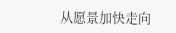从愿景加快走向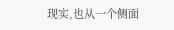现实,也从一个侧面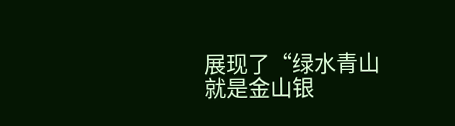展现了“绿水青山就是金山银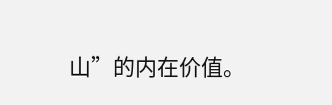山”的内在价值。